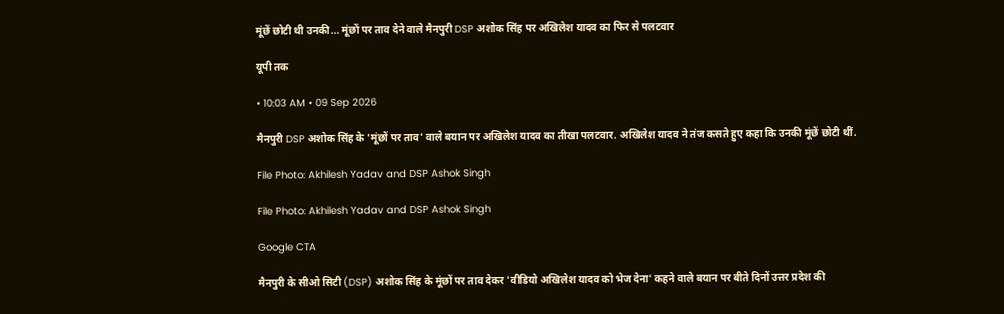मूंछें छोटी थी उनकी... मूंछों पर ताव देने वाले मैनपुरी DSP अशोक सिंह पर अखिलेश यादव का फिर से पलटवार

यूपी तक

• 10:03 AM • 09 Sep 2026

मैनपुरी DSP अशोक सिंह के 'मूंछों पर ताव' वाले बयान पर अखिलेश यादव का तीखा पलटवार. अखिलेश यादव ने तंज कसते हुए कहा कि उनकी मूंछें छोटी थीं.

File Photo: Akhilesh Yadav and DSP Ashok Singh

File Photo: Akhilesh Yadav and DSP Ashok Singh

Google CTA

मैनपुरी के सीओ सिटी (DSP) अशोक सिंह के मूंछों पर ताव देकर 'वीडियो अखिलेश यादव को भेज देना' कहने वाले बयान पर बीते दिनों उत्तर प्रदेश की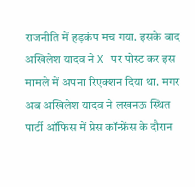राजनीति में हड़कंप मच गया. इसके बाद अखिलेश यादव ने X पर पोस्ट कर इस मामले में अपना रिएक्शन दिया था. मगर अब अखिलेश यादव ने लखनऊ स्थित पार्टी ऑफिस में प्रेस कॉन्फ्रेंस के दौरान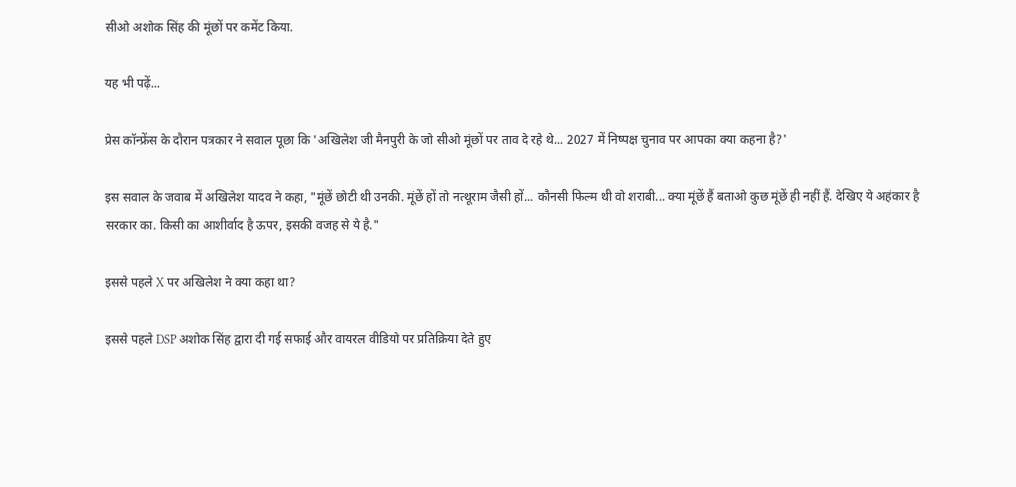सीओ अशोक सिंह की मूंछों पर कमेंट किया.

यह भी पढ़ें...

प्रेस कॉन्फ्रेंस के दौरान पत्रकार ने सवाल पूछा कि 'अखिलेश जी मैनपुरी के जो सीओ मूंछों पर ताव दे रहे थे... 2027 में निष्पक्ष चुनाव पर आपका क्या कहना है?'

इस सवाल के जवाब में अखिलेश यादव ने कहा, "मूंछें छोटी थी उनकी. मूंछें हों तो नत्थूराम जैसी हों... कौनसी फिल्म थी वो शराबी... क्या मूंछें हैं बताओ कुछ मूंछें ही नहीं हैं. देखिए ये अहंकार है सरकार का. किसी का आशीर्वाद है ऊपर, इसकी वजह से ये है."

इससे पहले X पर अखिलेश ने क्या कहा था?

इससे पहले DSP अशोक सिंह द्वारा दी गई सफाई और वायरल वीडियो पर प्रतिक्रिया देते हुए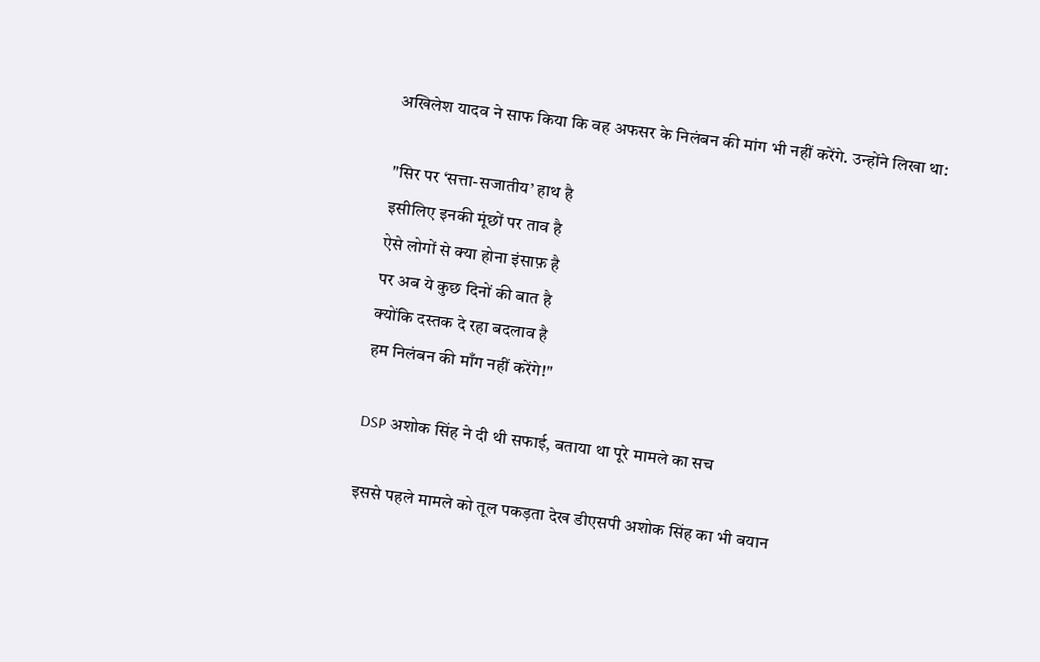अखिलेश यादव ने साफ किया कि वह अफसर के निलंबन की मांग भी नहीं करेंगे. उन्होंने लिखा था:

"सिर पर ‘सत्ता-सजातीय’ हाथ है
इसीलिए इनकी मूंछों पर ताव है
ऐसे लोगों से क्या होना इंसाफ़ है
पर अब ये कुछ दिनों की बात है
क्योंकि दस्तक दे रहा बदलाव है
हम निलंबन की माँग नहीं करेंगे!"

DSP अशोक सिंह ने दी थी सफाई, बताया था पूरे मामले का सच

इससे पहले मामले को तूल पकड़ता देख डीएसपी अशोक सिंह का भी बयान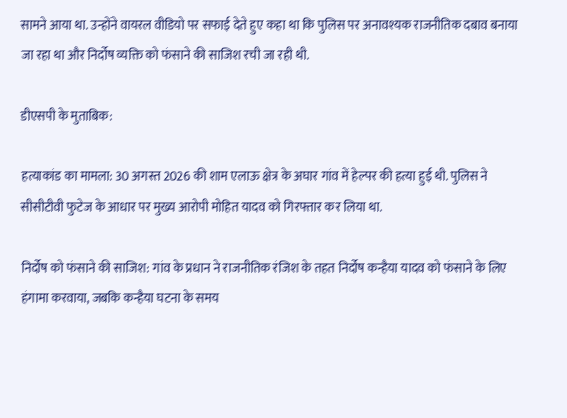सामने आया था. उन्होंने वायरल वीडियो पर सफाई देते हुए कहा था कि पुलिस पर अनावश्यक राजनीतिक दबाव बनाया जा रहा था और निर्दोष व्यक्ति को फंसाने की साजिश रची जा रही थी.

डीएसपी के मुताबिक:

हत्याकांड का मामला: 30 अगस्त 2026 की शाम एलाऊ क्षेत्र के अघार गांव में हेल्पर की हत्या हुई थी. पुलिस ने सीसीटीवी फुटेज के आधार पर मुख्य आरोपी मोहित यादव को गिरफ्तार कर लिया था.

निर्दोष को फंसाने की साजिश: गांव के प्रधान ने राजनीतिक रंजिश के तहत निर्दोष कन्हैया यादव को फंसाने के लिए हंगामा करवाया, जबकि कन्हैया घटना के समय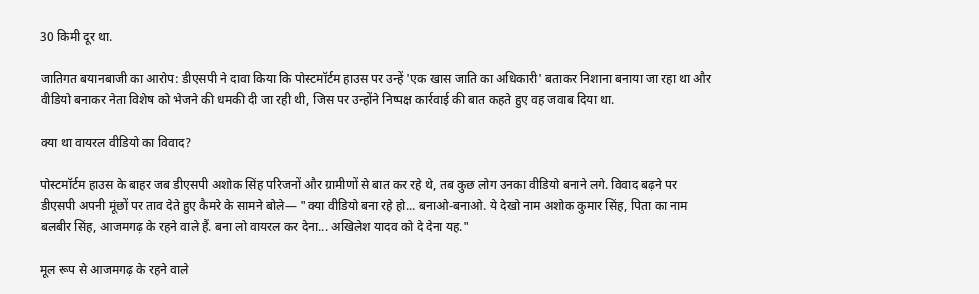30 किमी दूर था.

जातिगत बयानबाजी का आरोप: डीएसपी ने दावा किया कि पोस्टमॉर्टम हाउस पर उन्हें 'एक खास जाति का अधिकारी' बताकर निशाना बनाया जा रहा था और वीडियो बनाकर नेता विशेष को भेजने की धमकी दी जा रही थी, जिस पर उन्होंने निष्पक्ष कार्रवाई की बात कहते हुए वह जवाब दिया था.

क्या था वायरल वीडियो का विवाद?

पोस्टमॉर्टम हाउस के बाहर जब डीएसपी अशोक सिंह परिजनों और ग्रामीणों से बात कर रहे थे, तब कुछ लोग उनका वीडियो बनाने लगे. विवाद बढ़ने पर डीएसपी अपनी मूंछों पर ताव देते हुए कैमरे के सामने बोले— "क्या वीडियो बना रहे हो... बनाओ-बनाओ. ये देखो नाम अशोक कुमार सिंह, पिता का नाम बलबीर सिंह, आजमगढ़ के रहने वाले हैं. बना लो वायरल कर देना... अखिलेश यादव को दे देना यह."

मूल रूप से आजमगढ़ के रहने वाले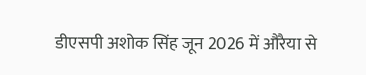डीएसपी अशोक सिंह जून 2026 में औरैया से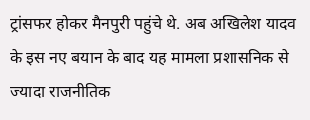ट्रांसफर होकर मैनपुरी पहुंचे थे. अब अखिलेश यादव के इस नए बयान के बाद यह मामला प्रशासनिक से ज्यादा राजनीतिक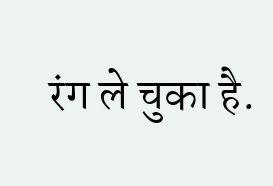रंग ले चुका है.